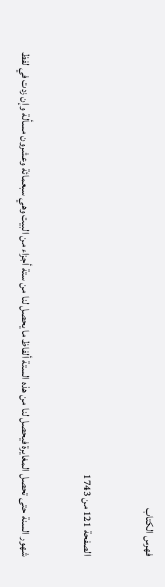فهرس الكتاب

الصفحة 121 من 1743

شهور السنة حتى تحصل المغايرة فيحصل لنا من هذه الستة ألفاظ ما يحصل لنا من ستة أجزاء من البيت وهي سبعمائة وعشرون مسألة وإن زدت في لفظ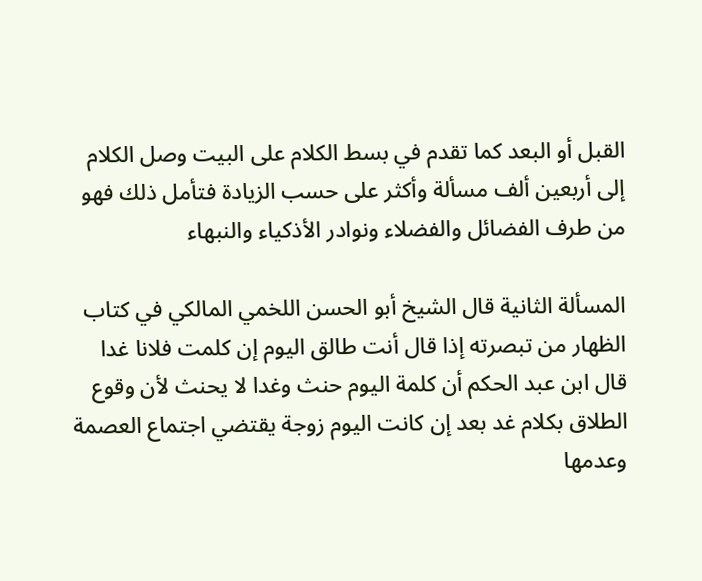القبل أو البعد كما تقدم في بسط الكلام على البيت وصل الكلام إلى أربعين ألف مسألة وأكثر على حسب الزيادة فتأمل ذلك فهو من طرف الفضائل والفضلاء ونوادر الأذكياء والنبهاء

المسألة الثانية قال الشيخ أبو الحسن اللخمي المالكي في كتاب الظهار من تبصرته إذا قال أنت طالق اليوم إن كلمت فلانا غدا قال ابن عبد الحكم أن كلمة اليوم حنث وغدا لا يحنث لأن وقوع الطلاق بكلام غد بعد إن كانت اليوم زوجة يقتضي اجتماع العصمة وعدمها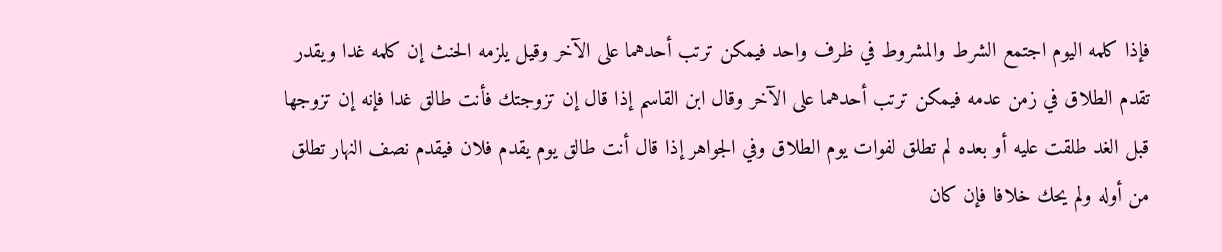فإذا كلمه اليوم اجتمع الشرط والمشروط في ظرف واحد فيمكن ترتب أحدهما على الآخر وقيل يلزمه الحنث إن كلمه غدا ويقدر تقدم الطلاق في زمن عدمه فيمكن ترتب أحدهما على الآخر وقال ابن القاسم إذا قال إن تزوجتك فأنت طالق غدا فإنه إن تزوجها قبل الغد طلقت عليه أو بعده لم تطلق لفوات يوم الطلاق وفي الجواهر إذا قال أنت طالق يوم يقدم فلان فيقدم نصف النهار تطلق من أوله ولم يحك خلافا فإن كان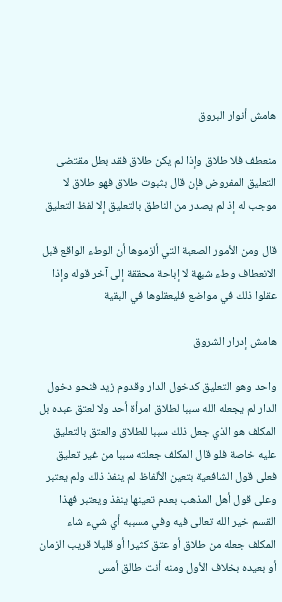هامش أنوار البروق

منعطف فلا طلاق وإذا لم يكن طلاق فقد بطل مقتضى التعليق المفروض فإن قال بثبوت طلاق فهو طلاق لا موجب له إذ لم يصدر من الناطق بالتعليق إلا لفظ التعليق

قال ومن الأمور الصعبة التي ألزموها أن الوطء الواقع قبل الانعطاف وطء شبهة لا إباحة محققة إلى آخر قوله وإذا عقلوا ذلك في مواضع فليعقلوها في البقية

هامش إدرار الشروق

واحد وهو التعليق كدخول الدار وقدوم زيد فنحو دخول الدار لم يجعله الله سببا لطلاق امرأة أحد ولا لعتق عبده بل المكلف هو الذي جعل ذلك سببا للطلاق والعتق بالتعليق عليه خاصة فلو قال المكلف جعلته سببا من غير تعليق فعلى قول الشافعية بتعين الألفاظ لم ينفذ ذلك ولم يعتبر وعلى قول أهل المذهب بعدم تعينها ينفذ ويعتبر فهذا القسم خير الله تعالى فيه وفي مسببه أي شيء شاء المكلف جعله من طلاق أو عتق كثيرا أو قليلا قريب الزمان أو بعيده بخلاف الأول ومنه أنت طالق أمس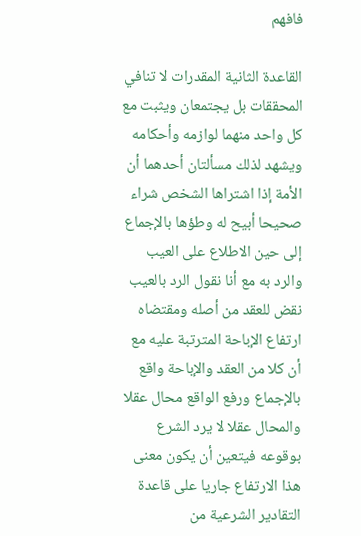فافهم

القاعدة الثانية المقدرات لا تنافي المحققات بل يجتمعان ويثبت مع كل واحد منهما لوازمه وأحكامه ويشهد لذلك مسألتان أحدهما أن الأمة إذا اشتراها الشخص شراء صحيحا أبيح له وطؤها بالإجماع إلى حين الاطلاع على العيب والرد به مع أنا نقول الرد بالعيب نقض للعقد من أصله ومقتضاه ارتفاع الإباحة المترتبة عليه مع أن كلا من العقد والإباحة واقع بالإجماع ورفع الواقع محال عقلا والمحال عقلا لا يرد الشرع بوقوعه فيتعين أن يكون معنى هذا الارتفاع جاريا على قاعدة التقادير الشرعية من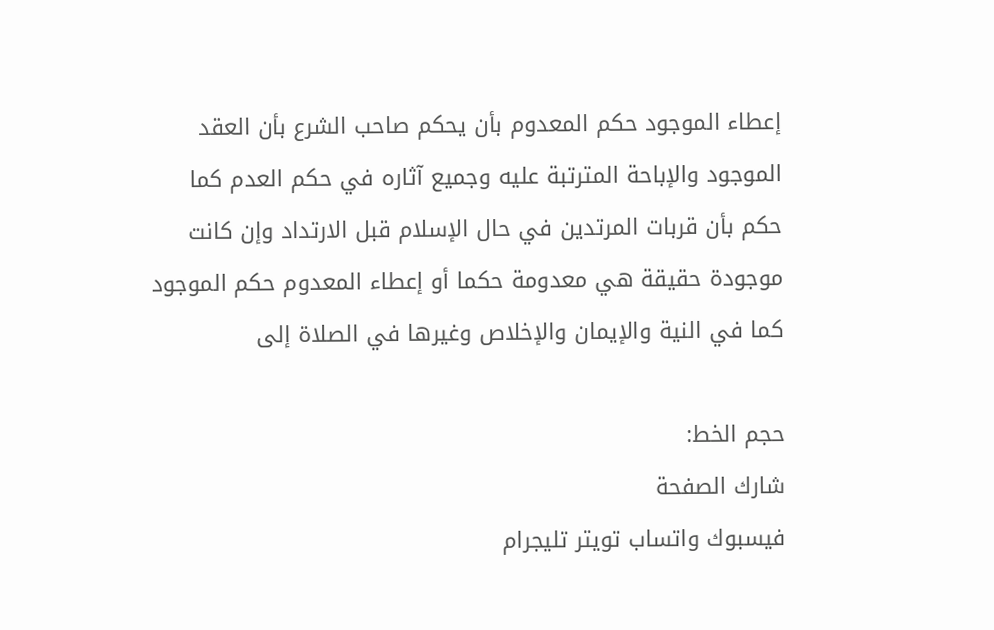إعطاء الموجود حكم المعدوم بأن يحكم صاحب الشرع بأن العقد الموجود والإباحة المترتبة عليه وجميع آثاره في حكم العدم كما حكم بأن قربات المرتدين في حال الإسلام قبل الارتداد وإن كانت موجودة حقيقة هي معدومة حكما أو إعطاء المعدوم حكم الموجود كما في النية والإيمان والإخلاص وغيرها في الصلاة إلى

حجم الخط:
شارك الصفحة
فيسبوك واتساب تويتر تليجرام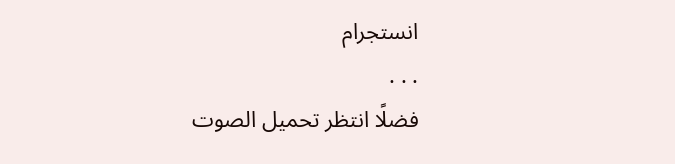انستجرام
. . .
فضلًا انتظر تحميل الصوت